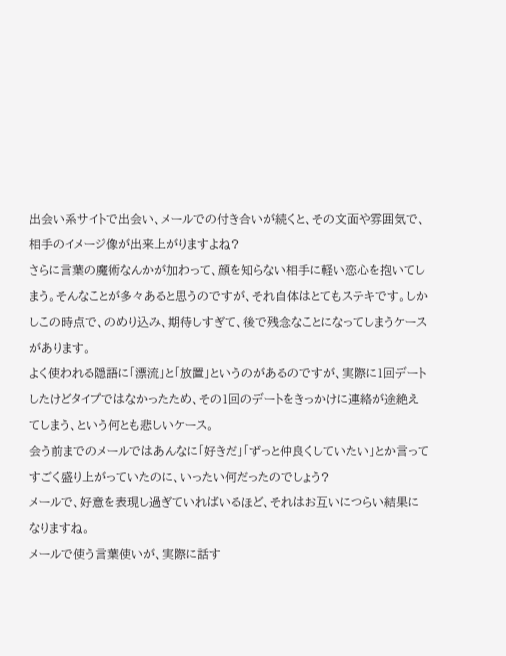出会い系サイトで出会い、メールでの付き合いが続くと、その文面や雰囲気で、相手のイメージ像が出来上がりますよね?
さらに言葉の魔術なんかが加わって、顔を知らない相手に軽い恋心を抱いてしまう。そんなことが多々あると思うのですが、それ自体はとてもステキです。しかしこの時点で、のめり込み、期待しすぎて、後で残念なことになってしまうケースがあります。
よく使われる隠語に「漂流」と「放置」というのがあるのですが、実際に1回デートしたけどタイプではなかったため、その1回のデートをきっかけに連絡が途絶えてしまう、という何とも悲しいケース。
会う前までのメールではあんなに「好きだ」「ずっと仲良くしていたい」とか言ってすごく盛り上がっていたのに、いったい何だったのでしょう?
メールで、好意を表現し過ぎていればいるほど、それはお互いにつらい結果になりますね。
メールで使う言葉使いが、実際に話す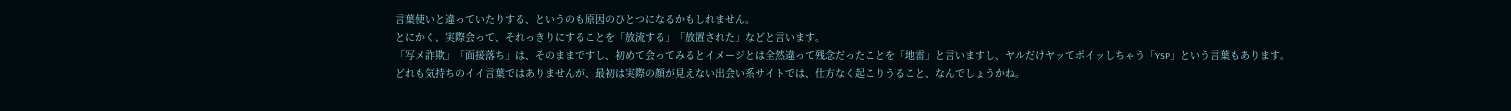言葉使いと違っていたりする、というのも原因のひとつになるかもしれません。
とにかく、実際会って、それっきりにすることを「放流する」「放置された」などと言います。
「写メ詐欺」「面接落ち」は、そのままですし、初めて会ってみるとイメージとは全然違って残念だったことを「地雷」と言いますし、ヤルだけヤッてポイッしちゃう「YSP」という言葉もあります。
どれも気持ちのイイ言葉ではありませんが、最初は実際の顔が見えない出会い系サイトでは、仕方なく起こりうること、なんでしょうかね。